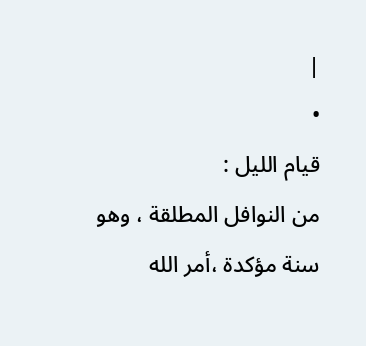|
•
قيام الليل :
من النوافل المطلقة ، وهو
سنة مؤكدة ،أمر الله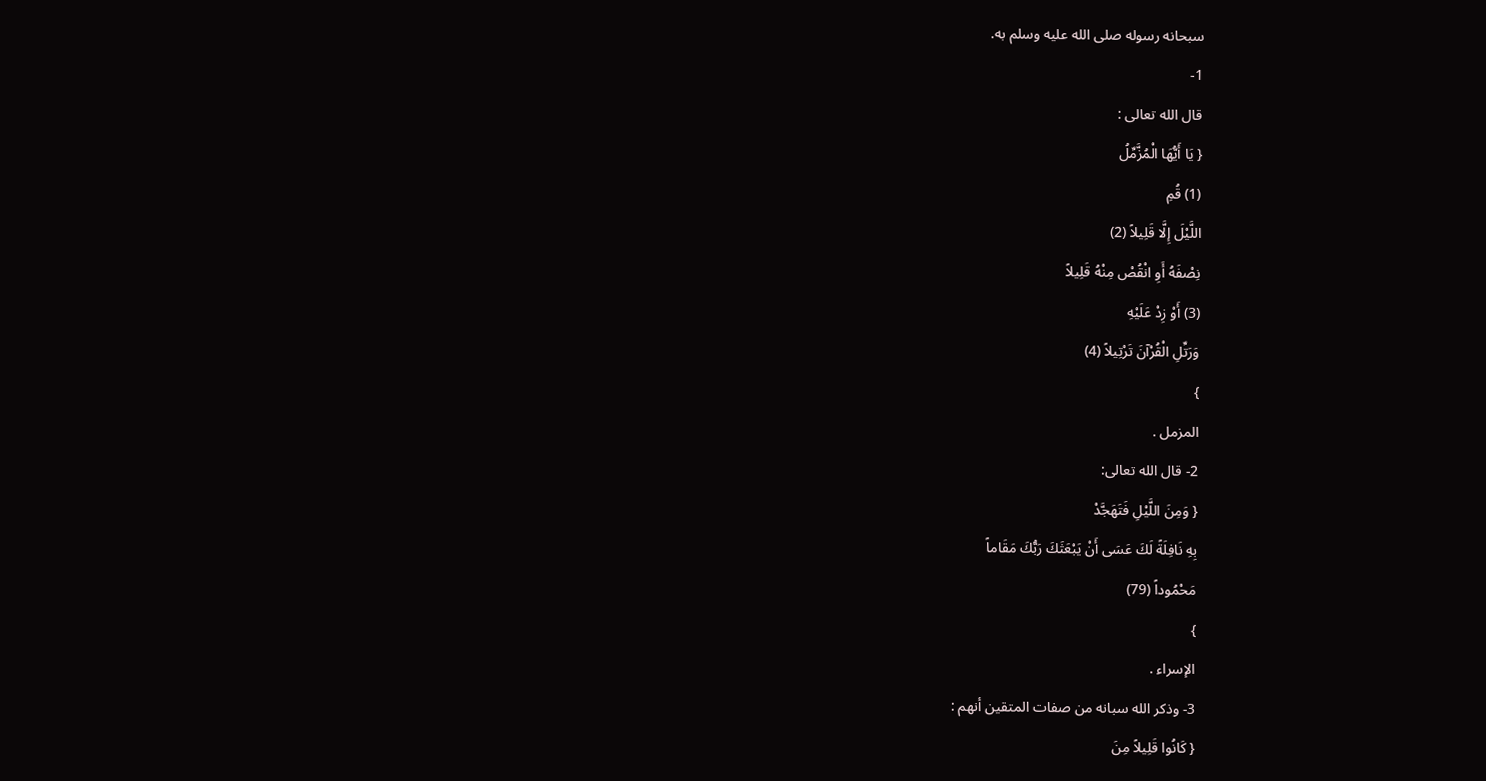سبحانه رسوله صلى الله عليه وسلم به.
1-
قال الله تعالى :
{ يَا أَيُّهَا الْمُزَّمِّلُ
(1) قُمِ
اللَّيْلَ إِلَّا قَلِيلاً (2)
نِصْفَهُ أَوِ انْقُصْ مِنْهُ قَلِيلاً
(3) أَوْ زِدْ عَلَيْهِ
وَرَتِّلِ الْقُرْآنَ تَرْتِيلاً (4)
}
المزمل .
2- قال الله تعالى:
{ وَمِنَ اللَّيْلِ فَتَهَجَّدْ
بِهِ نَافِلَةً لَكَ عَسَى أَنْ يَبْعَثَكَ رَبُّكَ مَقَاماً
مَحْمُوداً (79)
}
الإسراء .
3- وذكر الله سبانه من صفات المتقين أنهم :
{ كَانُوا قَلِيلاً مِنَ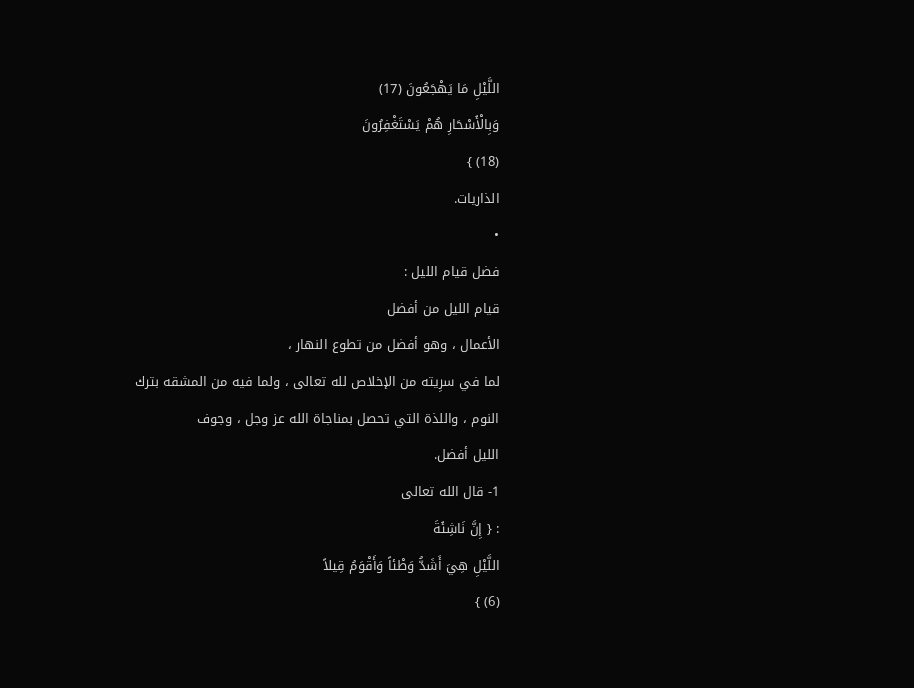اللَّيْلِ مَا يَهْجَعُونَ (17)
وَبِالْأَسْحَارِ هُمْ يَسْتَغْفِرُونَ
(18) }
الذاريات.
•
فضل قيام الليل :
قيام الليل من أفضل
الأعمال ، وهو أفضل من تطوع النهار ،
لما في سرِيته من الإخلاص لله تعالى ، ولما فيه من المشقه بترك
النوم ، واللذة التي تحصل بمناجاة الله عز وجل ، وجوف
الليل أفضل.
1- قال الله تعالى
: { إِنَّ نَاشِئَةَ
اللَّيْلِ هِيَ أَشَدُّ وَطْئاً وَأَقْوَمُ قِيلاً
(6) }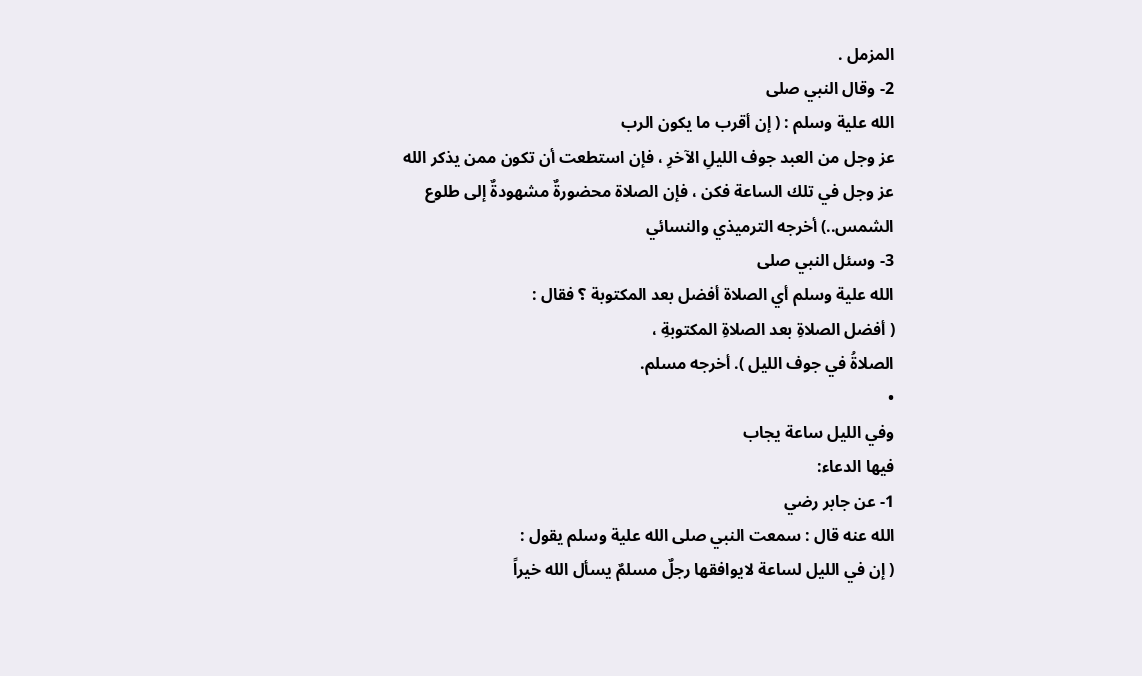المزمل .
2- وقال النبي صلى
الله علية وسلم : ( إن أقرب ما يكون الرب
عز وجل من العبد جوف الليلِ الآخرِ ، فإن استطعت أن تكون ممن يذكر الله
عز وجل في تلك الساعة فكن ، فإن الصلاة محضورةٌ مشهودةٌ إلى طلوع
الشمس..) أخرجه الترميذي والنسائي
3- وسئل النبي صلى
الله علية وسلم أي الصلاة أفضل بعد المكتوبة ؟ فقال :
( أفضل الصلاةِ بعد الصلاةِ المكتوبةِ ،
الصلاةُ في جوف الليل ). أخرجه مسلم.
•
وفي الليل ساعة يجاب
فيها الدعاء:
1- عن جابر رضي
الله عنه قال : سمعت النبي صلى الله علية وسلم يقول :
( إن في الليل لساعة لايوافقها رجلٌ مسلمٌ يسأل الله خيراً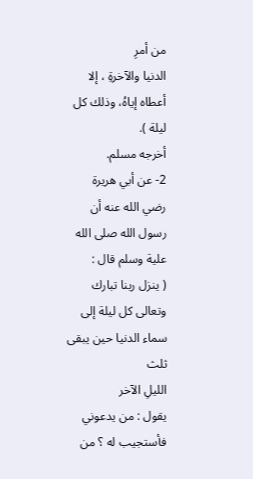من أمرِ
الدنيا والآخرةِ ، إلا أعطاه إياهُ، وذلك كل ليلة ).
أخرجه مسلم.
2- عن أبي هريرة
رضي الله عنه أن رسول الله صلى الله علية وسلم قال :
( ينزل ربنا تبارك وتعالى كل ليلة إلى سماء الدنيا حين يبقى ثلث
الليلِ الآخر
يقول : من يدعوني
فأستجيب له ؟ من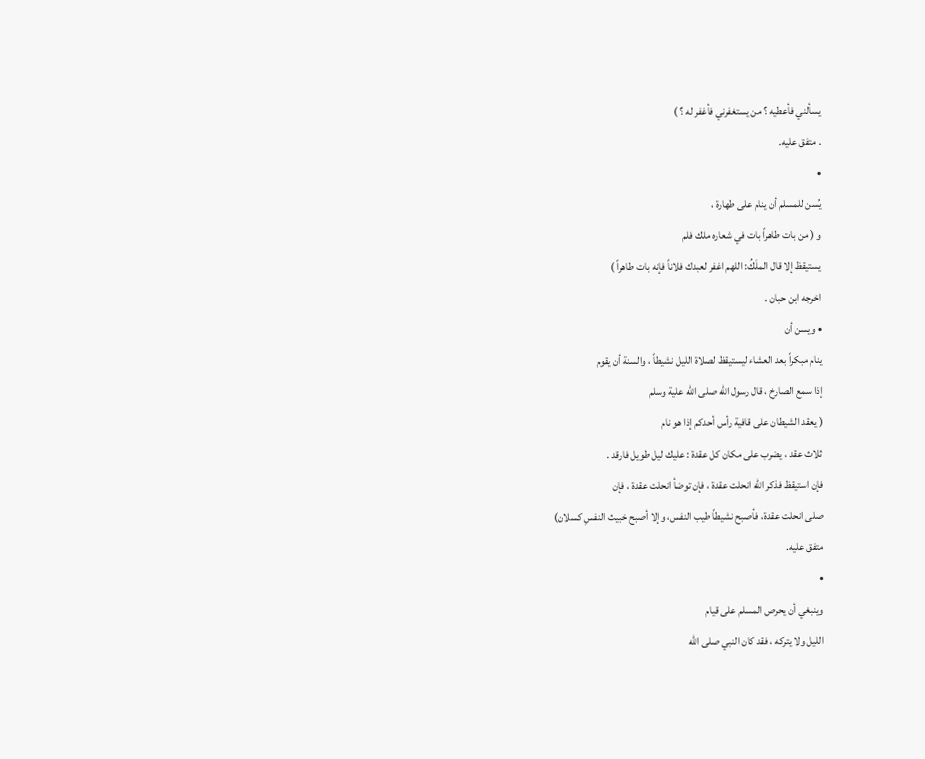يسألني فأعطيه ؟ من يستغفرني فأغفر له ؟ )
. متفق عليه.
•
يُسن للمسلم أن ينام على طهارة ،
و ( من بات طاهراً بات في شعاره ملك فلم
يستيقظ إلا قال الملَكُ: اللهم اغفر لعبدك فلاناً فإنه بات طاهراً )
اخرجه ابن حبان .
• ويسن أن
ينام مبكراً بعد العشاء ليستيقظ لصلاة الليل نشيطاً ، والسنة أن يقوم
إذا سمع الصارخ ، قال رسول الله صلى الله علية وسلم
( يعقد الشيطان على قافية رأس أحدكم إذا هو نام
ثلاث عقد ، يضرب على مكان كل عقدة : عليك ليل طويل فارقد .
فإن استيقظ فذكر الله انحلت عقدة ، فإن توضأ انحلت عقدة ، فإن
صلى انحلت عقدة، فأصبح نشيطاً طيب النفس، وإلا أصبح خبيث النفسِ كسلان)
متفق عليه.
•
وينبغي أن يحرص المسلم على قيام
الليل ولا يتركه ، فقد كان النبي صلى الله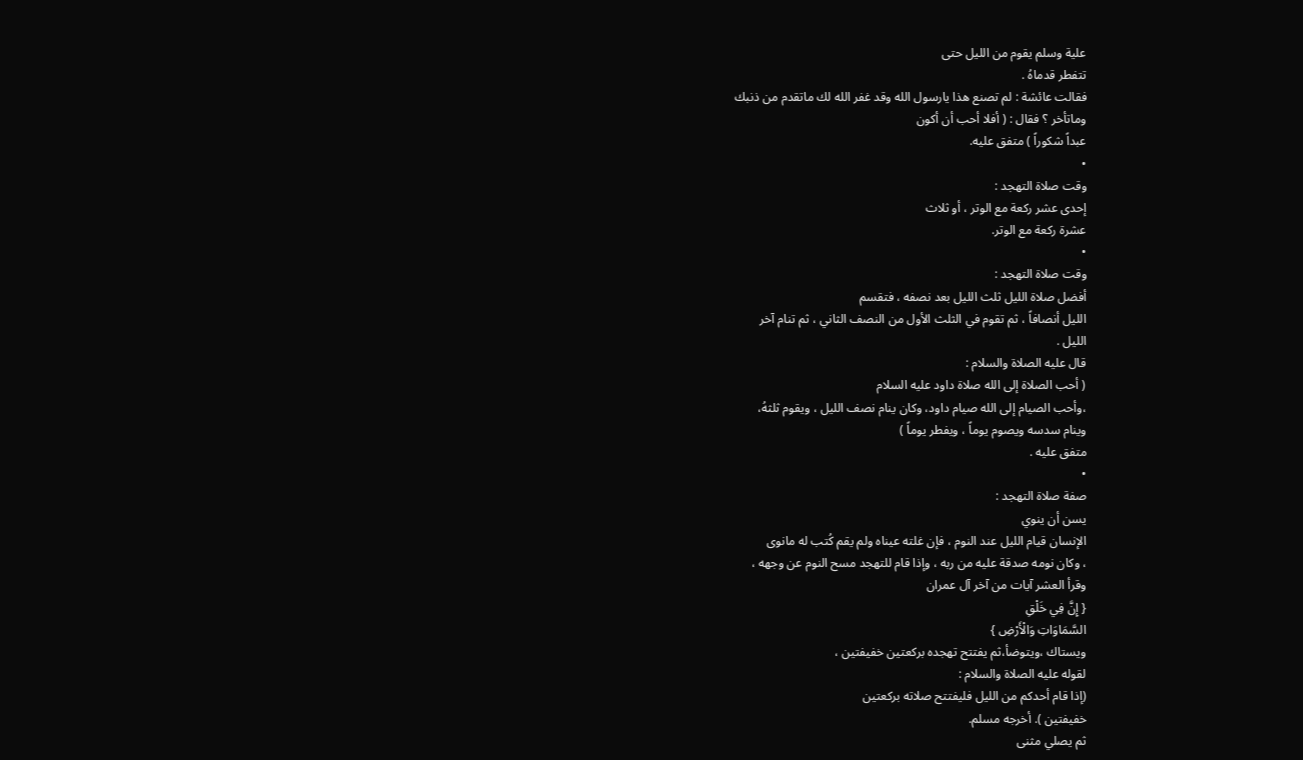علية وسلم يقوم من الليل حتى
تتفطر قدماهُ .
فقالت عائشة : لم تصنع هذا يارسول الله وقد غفر الله لك ماتقدم من ذنبك
وماتأخر ؟ فقال : ( أفلا أحب أن أكون
عبداً شكوراً ) متفق عليه.
•
وقت صلاة التهجد :
إحدى عشر ركعة مع الوتر ، أو ثلاث
عشرة ركعة مع الوتر.
•
وقت صلاة التهجد :
أفضل صلاة الليل ثلث الليل بعد نصفه ، فتقسم
الليل أنصافاً ، ثم تقوم في الثلث الأول من النصف الثاني ، ثم تنام آخر
الليل .
قال عليه الصلاة والسلام :
( أحب الصلاة إلى الله صلاة داود عليه السلام
،وأحب الصيام إلى الله صيام داود، وكان ينام نصف الليل ، ويقوم ثلثهُ،
وينام سدسه ويصوم يوماً ، ويفطر يوماً )
متفق عليه .
•
صفة صلاة التهجد :
يسن أن ينوي
الإنسان قيام الليل عند النوم ، فإن غلته عيناه ولم يقم كُتب له مانوى
، وكان نومه صدقة عليه من ربه ، وإذا قام للتهجد مسح النوم عن وجهه ،
وقرأ العشر آيات من آخر آل عمران
{ إِنَّ فِي خَلْقِ
السَّمَاوَاتِ وَالْأَرْضِ }
ويستاك ،ويتوضأ،ثم يفتتح تهجده بركعتين خفيفتين ،
لقوله عليه الصلاة والسلام :
(إذا قام أحدكم من الليل فليفتتح صلاته بركعتين
خفيفتين ). أخرجه مسلم.
ثم يصلي مثنى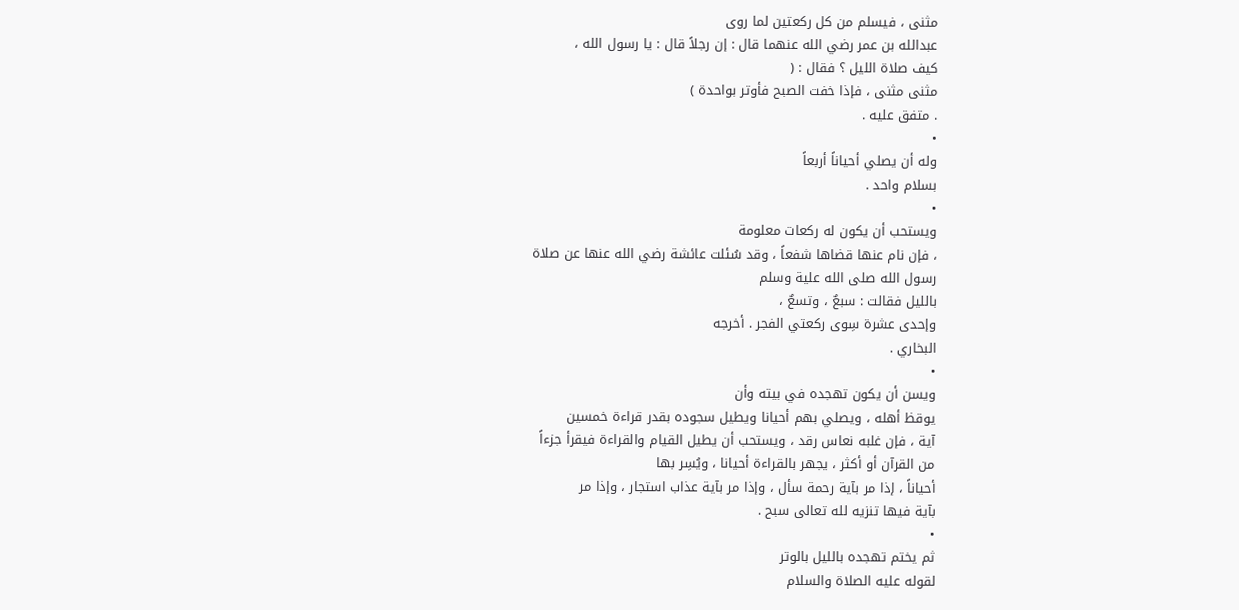مثنى ، فيسلم من كل ركعتين لما روى
عبدالله بن عمر رضي الله عنهما قال : إن رجلاً قال : يا رسول الله ،
كيف صلاة الليل ؟ فقال : (
مثنى مثنى ، فإذا خفت الصبح فأوتر بواحدة )
. متفق عليه .
•
وله أن يصلي أحياناً أربعاً
بسلام واحد .
•
ويستحب أن يكون له ركعات معلومة
، فإن نام عنها قضاها شفعاً ، وقد سُئلت عائشة رضي الله عنها عن صلاة
رسول الله صلى الله علية وسلم
بالليل فقالت : سبعٌ ، وتسعٌ ،
وإحدى عشرة سِوى ركعتي الفجر . أخرجه
البخاري .
•
ويسن أن يكون تهجده في بيته وأن
يوقظ أهله ، ويصلي بهم أحيانا ويطيل سجوده بقدر قراءة خمسين
آية ، فإن غلبه نعاس رقد ، ويستحب أن يطيل القيام والقراءة فيقرأ جزءاً
من القرآن أو أكثر ، يجهر بالقراءة أحيانا ، ويُسِر بها
أحياناً ، إذا مر بآية رحمة سأل ، وإذا مر بآية عذاب استجار ، وإذا مر
بآية فيها تنزيه لله تعالى سبح .
•
ثم يختم تهجده بالليل بالوتر
لقوله عليه الصلاة والسلام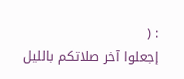: (
إجعلوا آخر صلاتكم بالليل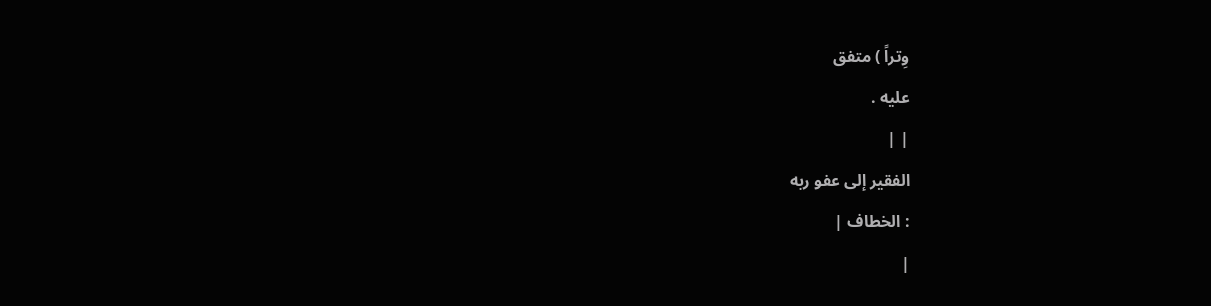وِتراً ) متفق
عليه .
| |
الفقير إلى عفو ربه
: الخطاف |
|